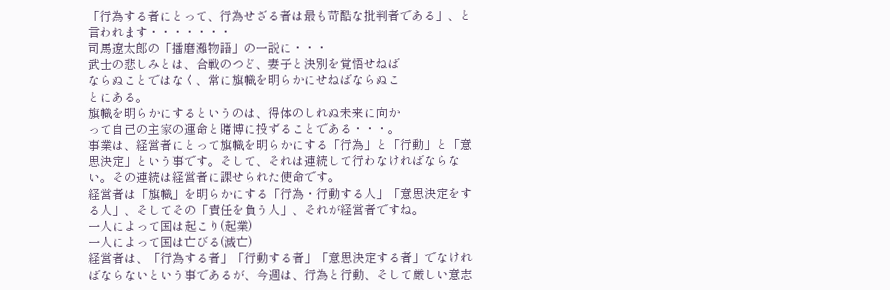「行為する者にとって、行為せざる者は最も苛酷な批判者である」、と
言われます・・・・・・・
司馬遼太郎の「播磨灘物語」の一説に・・・
武士の悲しみとは、合戦のつど、妻子と決別を覚悟せねば
ならぬことではなく、常に旗幟を明らかにせねばならぬこ
とにある。
旗幟を明らかにするというのは、得体のしれぬ未来に向か
って自己の主家の運命と賭博に投ずることである・・・。
事業は、経営者にとって旗幟を明らかにする「行為」と「行動」と「意
思決定」という事です。そして、それは連続して行わなければならな
い。その連続は経営者に課せられた使命です。
経営者は「旗幟」を明らかにする「行為・行動する人」「意思決定をす
る人」、そしてその「責任を負う人」、それが経営者ですね。
一人によって国は起こり(起業)
一人によって国は亡びる(滅亡)
経営者は、「行為する者」「行動する者」「意思決定する者」でなけれ
ばならないという事であるが、今週は、行為と行動、そして厳しい意志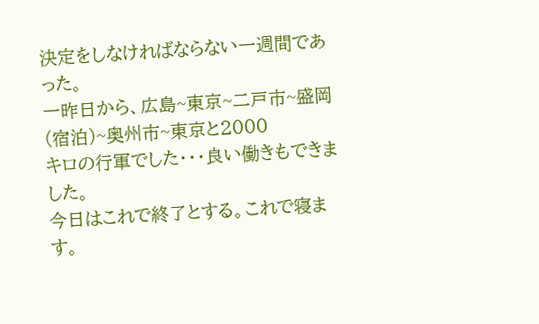決定をしなければならない一週間であった。
一昨日から、広島~東京~二戸市~盛岡(宿泊)~奥州市~東京と2000
キロの行軍でした・・・良い働きもできました。
今日はこれで終了とする。これで寝ます。